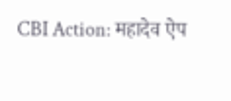CBI Action: महादेव ऐप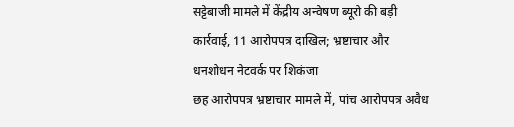सट्टेबाजी मामले में केंद्रीय अन्वेषण ब्यूरो की बड़ी कार्रवाई, 11 आरोपपत्र दाखिल; भ्रष्टाचार और धनशोधन नेटवर्क पर शिकंजा
छह आरोपपत्र भ्रष्टाचार मामले में, पांच आरोपपत्र अवैध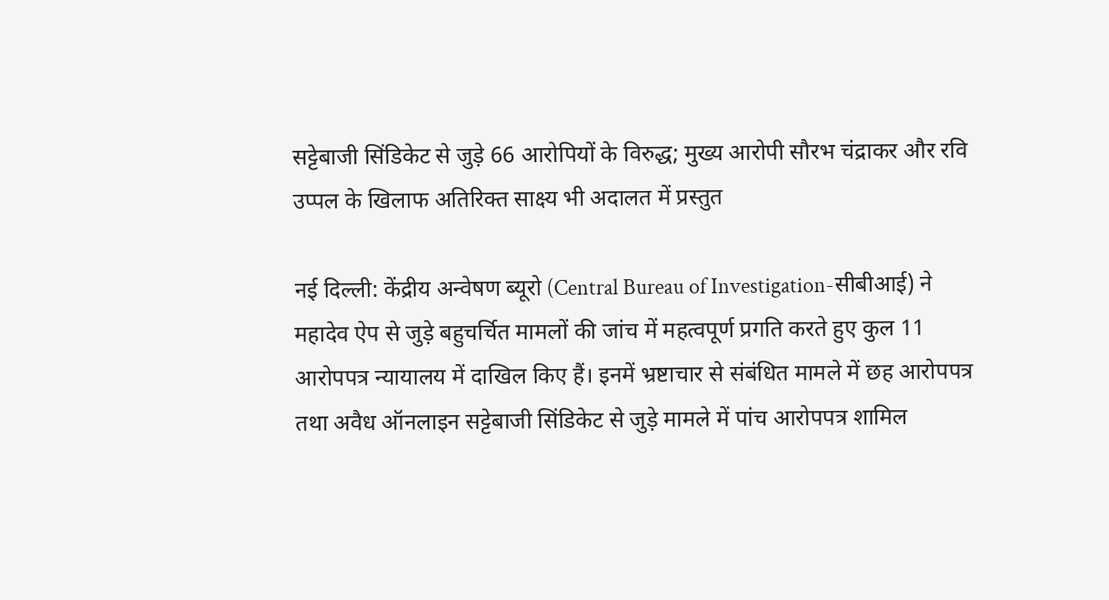सट्टेबाजी सिंडिकेट से जुड़े 66 आरोपियों के विरुद्ध; मुख्य आरोपी सौरभ चंद्राकर और रवि उप्पल के खिलाफ अतिरिक्त साक्ष्य भी अदालत में प्रस्तुत

नई दिल्ली: केंद्रीय अन्वेषण ब्यूरो (Central Bureau of Investigation-सीबीआई) ने महादेव ऐप से जुड़े बहुचर्चित मामलों की जांच में महत्वपूर्ण प्रगति करते हुए कुल 11 आरोपपत्र न्यायालय में दाखिल किए हैं। इनमें भ्रष्टाचार से संबंधित मामले में छह आरोपपत्र तथा अवैध ऑनलाइन सट्टेबाजी सिंडिकेट से जुड़े मामले में पांच आरोपपत्र शामिल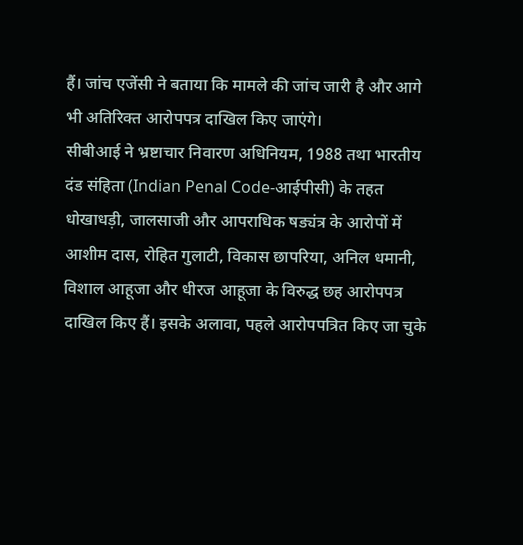हैं। जांच एजेंसी ने बताया कि मामले की जांच जारी है और आगे भी अतिरिक्त आरोपपत्र दाखिल किए जाएंगे।
सीबीआई ने भ्रष्टाचार निवारण अधिनियम, 1988 तथा भारतीय दंड संहिता (Indian Penal Code-आईपीसी) के तहत धोखाधड़ी, जालसाजी और आपराधिक षड्यंत्र के आरोपों में आशीम दास, रोहित गुलाटी, विकास छापरिया, अनिल धमानी, विशाल आहूजा और धीरज आहूजा के विरुद्ध छह आरोपपत्र दाखिल किए हैं। इसके अलावा, पहले आरोपपत्रित किए जा चुके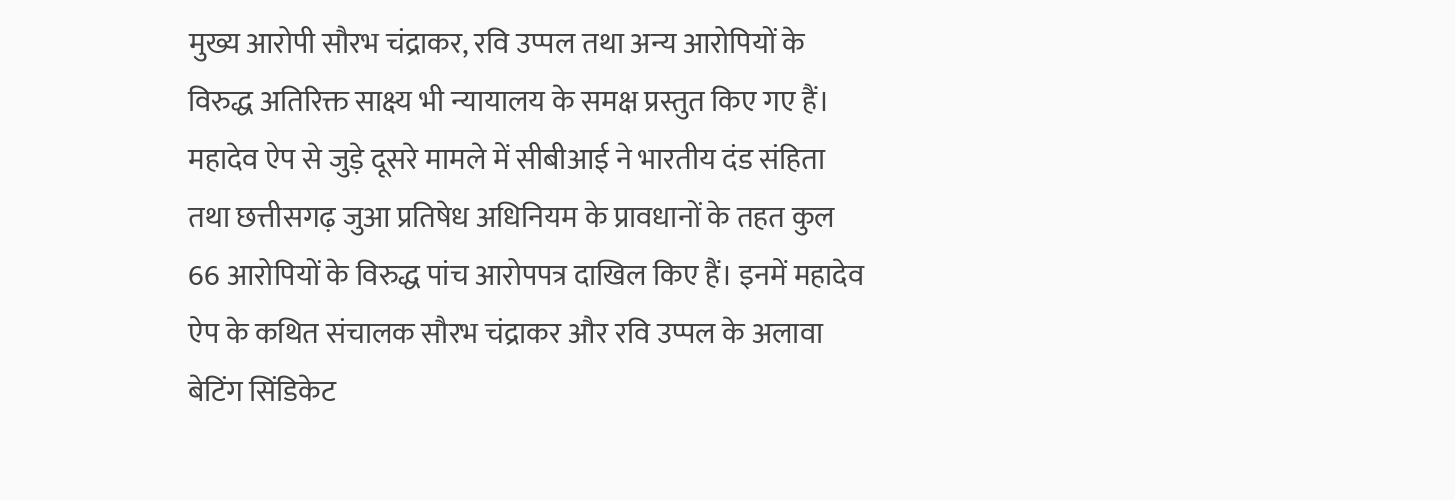मुख्य आरोपी सौरभ चंद्राकर, रवि उप्पल तथा अन्य आरोपियों के विरुद्ध अतिरिक्त साक्ष्य भी न्यायालय के समक्ष प्रस्तुत किए गए हैं।
महादेव ऐप से जुड़े दूसरे मामले में सीबीआई ने भारतीय दंड संहिता तथा छत्तीसगढ़ जुआ प्रतिषेध अधिनियम के प्रावधानों के तहत कुल 66 आरोपियों के विरुद्ध पांच आरोपपत्र दाखिल किए हैं। इनमें महादेव ऐप के कथित संचालक सौरभ चंद्राकर और रवि उप्पल के अलावा बेटिंग सिंडिकेट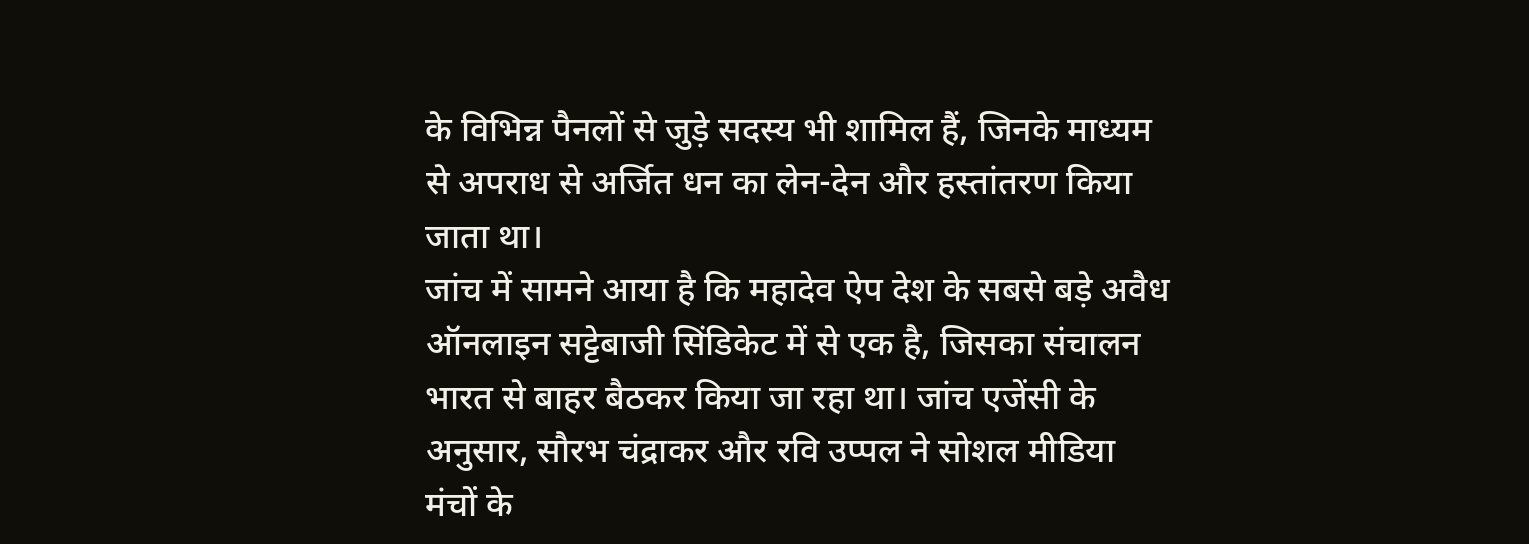के विभिन्न पैनलों से जुड़े सदस्य भी शामिल हैं, जिनके माध्यम से अपराध से अर्जित धन का लेन-देन और हस्तांतरण किया जाता था।
जांच में सामने आया है कि महादेव ऐप देश के सबसे बड़े अवैध ऑनलाइन सट्टेबाजी सिंडिकेट में से एक है, जिसका संचालन भारत से बाहर बैठकर किया जा रहा था। जांच एजेंसी के अनुसार, सौरभ चंद्राकर और रवि उप्पल ने सोशल मीडिया मंचों के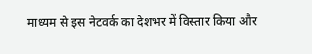माध्यम से इस नेटवर्क का देशभर में विस्तार किया और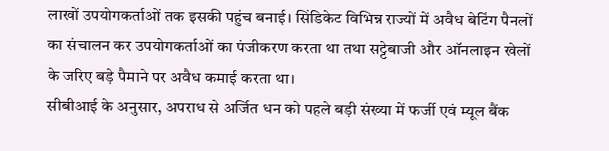लाखों उपयोगकर्ताओं तक इसकी पहुंच बनाई। सिंडिकेट विभिन्न राज्यों में अवैध बेटिंग पैनलों का संचालन कर उपयोगकर्ताओं का पंजीकरण करता था तथा सट्टेबाजी और ऑनलाइन खेलों के जरिए बड़े पैमाने पर अवैध कमाई करता था।
सीबीआई के अनुसार, अपराध से अर्जित धन को पहले बड़ी संख्या में फर्जी एवं म्यूल बैंक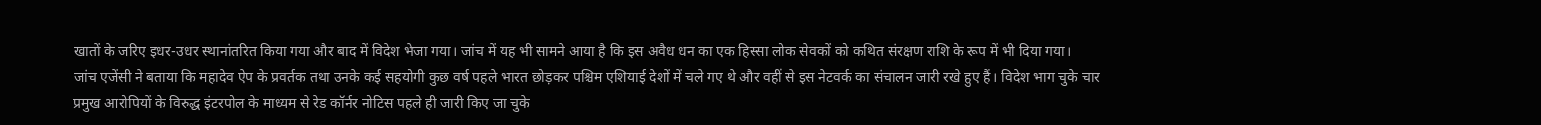खातों के जरिए इधर-उधर स्थानांतरित किया गया और बाद में विदेश भेजा गया। जांच में यह भी सामने आया है कि इस अवैध धन का एक हिस्सा लोक सेवकों को कथित संरक्षण राशि के रूप में भी दिया गया।
जांच एजेंसी ने बताया कि महादेव ऐप के प्रवर्तक तथा उनके कई सहयोगी कुछ वर्ष पहले भारत छोड़कर पश्चिम एशियाई देशों में चले गए थे और वहीं से इस नेटवर्क का संचालन जारी रखे हुए हैं। विदेश भाग चुके चार प्रमुख आरोपियों के विरुद्ध इंटरपोल के माध्यम से रेड कॉर्नर नोटिस पहले ही जारी किए जा चुके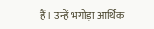हैं। उन्हें भगोड़ा आर्थिक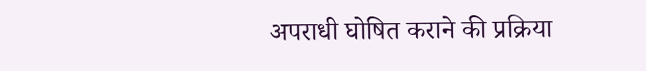अपराधी घोषित कराने की प्रक्रिया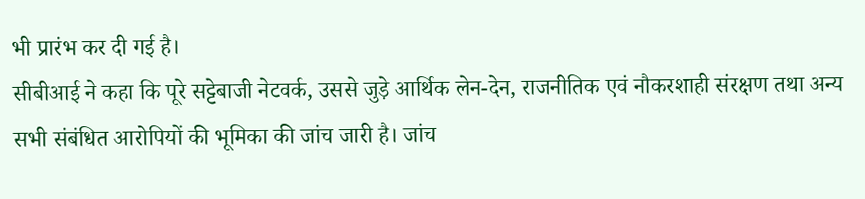भी प्रारंभ कर दी गई है।
सीबीआई ने कहा कि पूरे सट्टेबाजी नेटवर्क, उससे जुड़े आर्थिक लेन-देन, राजनीतिक एवं नौकरशाही संरक्षण तथा अन्य सभी संबंधित आरोपियों की भूमिका की जांच जारी है। जांच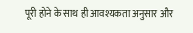पूरी होने के साथ ही आवश्यकता अनुसार और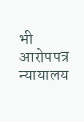भी आरोपपत्र न्यायालय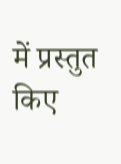में प्रस्तुत किए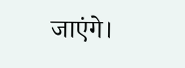जाएंगे।